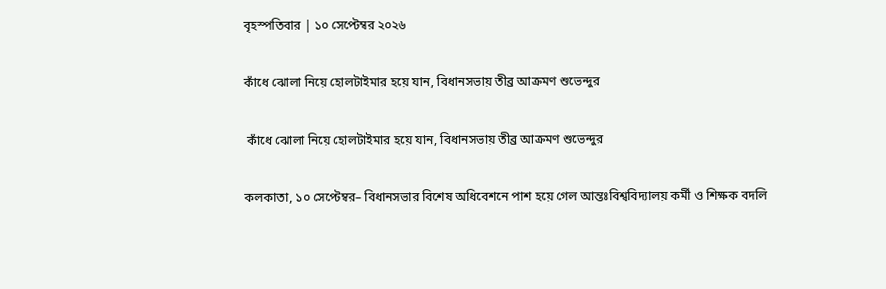বৃহস্পতিবার | ১০ সেপ্টেম্বর ২০২৬

কাঁধে ঝোলা নিয়ে হোলটাইমার হয়ে যান, বিধানসভায় তীব্র আক্রমণ শুভেন্দুর

 কাঁধে ঝোলা নিয়ে হোলটাইমার হয়ে যান, বিধানসভায় তীব্র আক্রমণ শুভেন্দুর

কলকাতা, ১০ সেপ্টেম্বর– বিধানসভার বিশেষ অধিবেশনে পাশ হয়ে গেল আন্তঃবিশ্ববিদ্যালয় কর্মী ও শিক্ষক বদলি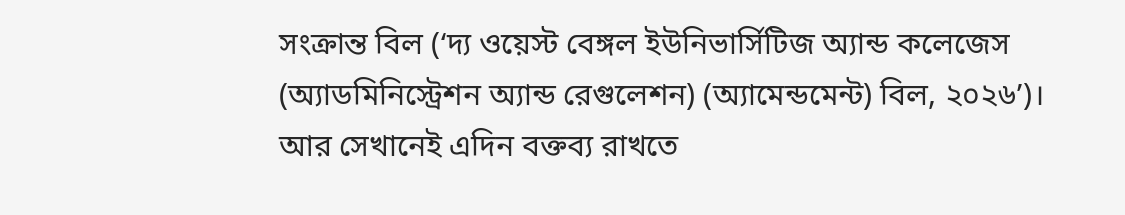সংক্রান্ত বিল (‘দ্য ওয়েস্ট বেঙ্গল ইউনিভার্সিটিজ অ্যান্ড কলেজেস (অ্যাডমিনিস্ট্রেশন অ্যান্ড রেগুলেশন) (অ্যামেন্ডমেন্ট) বিল, ২০২৬’)। আর সেখানেই এদিন বক্তব্য রাখতে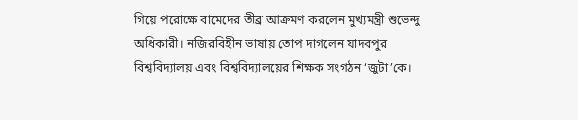গিয়ে পরোক্ষে বামেদের তীব্র আক্রমণ করলেন মুখ্যমন্ত্রী শুভেন্দু অধিকারী। নজিরবিহীন ভাষায় তোপ দাগলেন যাদবপুর বিশ্ববিদ্যালয় এবং বিশ্ববিদ্যালয়ের শিক্ষক সংগঠন ‘জুটা’কে।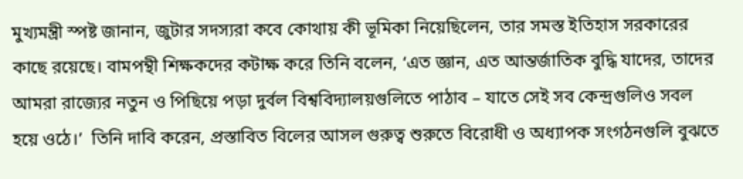মুখ্যমন্ত্রী স্পষ্ট জানান, জুটার সদস্যরা কবে কোথায় কী ভূমিকা নিয়েছিলেন, তার সমস্ত ইতিহাস সরকারের কাছে রয়েছে। বামপন্থী শিক্ষকদের কটাক্ষ করে তিনি বলেন, ‘এত জ্ঞান, এত আন্তর্জাতিক বুদ্ধি যাদের, তাদের আমরা রাজ্যের নতুন ও পিছিয়ে পড়া দুর্বল বিশ্ববিদ্যালয়গুলিতে পাঠাব – যাতে সেই সব কেন্দ্রগুলিও সবল হয়ে ওঠে।’  তিনি দাবি করেন, প্রস্তাবিত বিলের আসল গুরুত্ব শুরুতে বিরোধী ও অধ্যাপক সংগঠনগুলি বুঝতে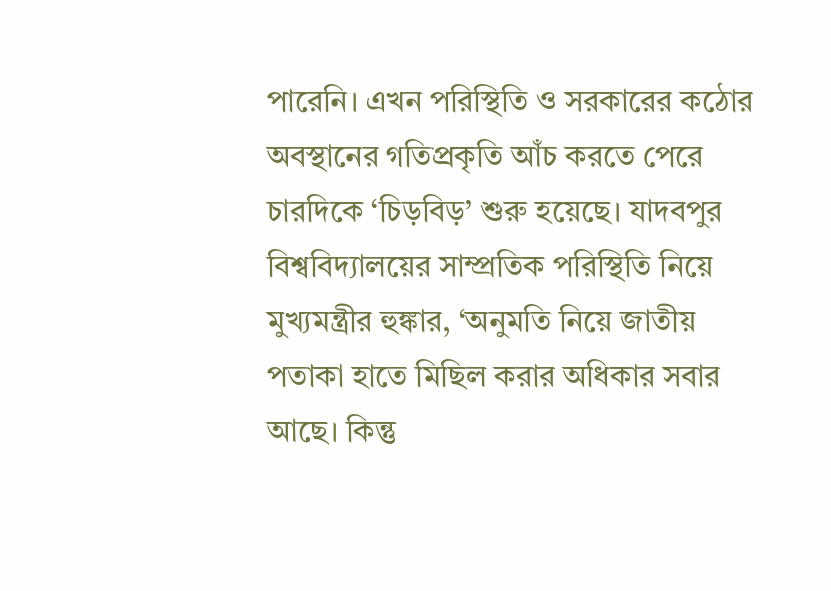পারেনি। এখন পরিস্থিতি ও সরকারের কঠোর অবস্থানের গতিপ্রকৃতি আঁচ করতে পেরে চারদিকে ‘চিড়বিড়’ শুরু হয়েছে। যাদবপুর বিশ্ববিদ্যালয়ের সাম্প্রতিক পরিস্থিতি নিয়ে মুখ্যমন্ত্রীর হুঙ্কার, ‘অনুমতি নিয়ে জাতীয় পতাকা হাতে মিছিল করার অধিকার সবার আছে। কিন্তু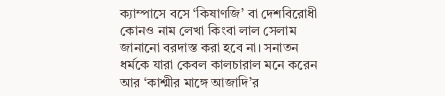ক্যাম্পাসে বসে ‘কিষাণজি’ বা দেশবিরোধী কোনও নাম লেখা কিংবা লাল সেলাম জানানো বরদাস্ত করা হবে না। সনাতন ধর্মকে যারা কেবল কালচারাল মনে করেন আর ‘কাশ্মীর মাঙ্গে আজাদি’র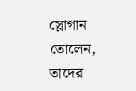স্লোগান তোলেন, তাদের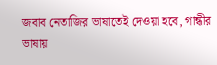জবাব নেতাজির ভাষাতেই দেওয়া হবে, গান্ধীর ভাষায়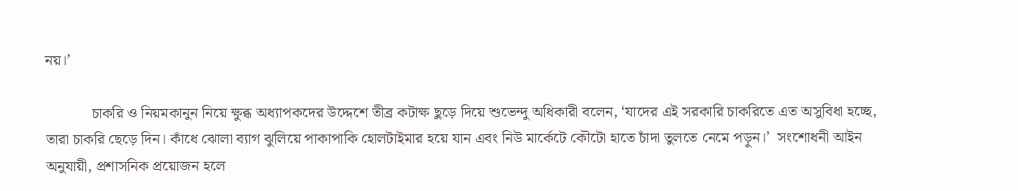নয়।’

            চাকরি ও নিয়মকানুন নিয়ে ক্ষুব্ধ অধ্যাপকদের উদ্দেশে তীব্র কটাক্ষ ছুড়ে দিয়ে শুভেন্দু অধিকারী বলেন, ‘যাদের এই সরকারি চাকরিতে এত অসুবিধা হচ্ছে, তারা চাকরি ছেড়ে দিন। কাঁধে ঝোলা ব্যাগ ঝুলিয়ে পাকাপাকি হোলটাইমার হয়ে যান এবং নিউ মার্কেটে কৌটো হাতে চাঁদা তুলতে নেমে পড়ুন।’  সংশোধনী আইন অনুযায়ী, প্রশাসনিক প্রয়োজন হলে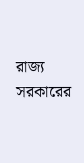রাজ্য সরকারের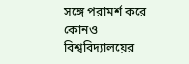সঙ্গে পরামর্শ করে কোনও বিশ্ববিদ্যালয়ের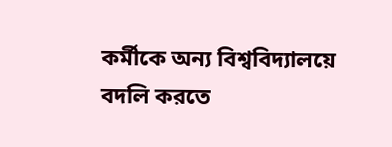কর্মীকে অন্য বিশ্ববিদ্যালয়ে বদলি করতে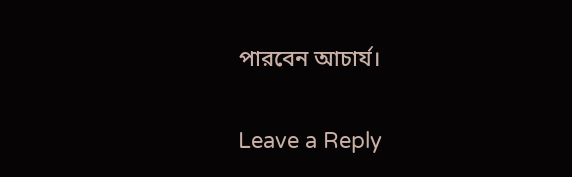পারবেন আচার্য।

Leave a Reply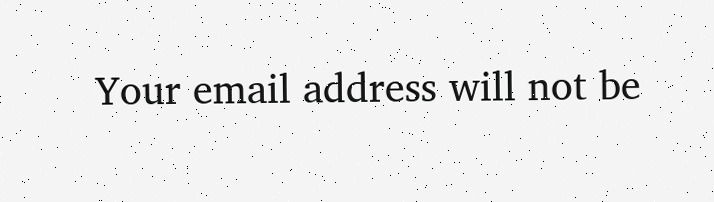Your email address will not be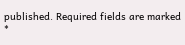published. Required fields are marked *